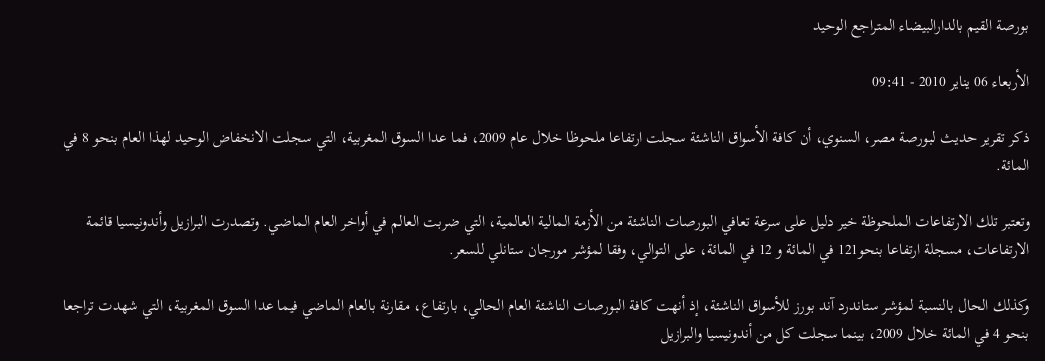بورصة القيم بالدارالبيضاء المتراجع الوحيد

الأربعاء 06 يناير 2010 - 09:41

ذكر تقرير حديث لبورصة مصر، السنوي، أن كافة الأسواق الناشئة سجلت ارتفاعا ملحوظا خلال عام 2009، فما عدا السوق المغربية، التي سجلت الانخفاض الوحيد لهذا العام بنحو 8 في المائة.

وتعتبر تلك الارتفاعات الملحوظة خير دليل على سرعة تعافي البورصات الناشئة من الأزمة المالية العالمية، التي ضربت العالم في أواخر العام الماضي. وتصدرت البرازيل وأندونيسيا قائمة الارتفاعات، مسجلة ارتفاعا بنحو121 في المائة و 12 في المائة، على التوالي، وفقا لمؤشر مورجان ستانلي للسعر.

وكذلك الحال بالنسبة لمؤشر ستاندرد آند بورز للأسواق الناشئة، إذ أنهت كافة البورصات الناشئة العام الحالي، بارتفاع، مقارنة بالعام الماضي فيما عدا السوق المغربية، التي شهدت تراجعا بنحو 4 في المائة خلال 2009، بينما سجلت كل من أندونيسيا والبرازيل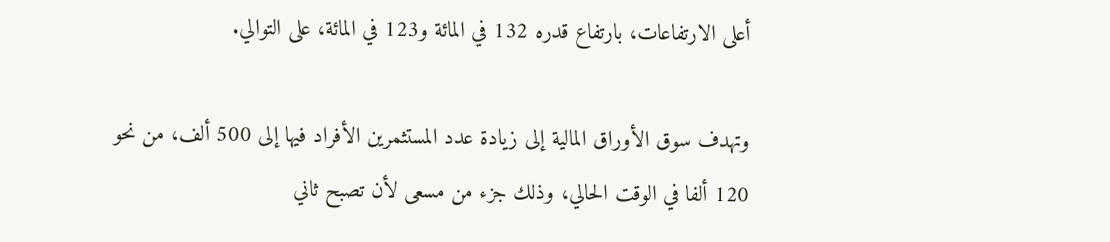أعلى الارتفاعات، بارتفاع قدره 132 في المائة و123 في المائة، على التوالي.

وتهدف سوق الأوراق المالية إلى زيادة عدد المستثمرين الأفراد فيها إلى 500 ألف، من نحو 120 ألفا في الوقت الحالي، وذلك جزء من مسعى لأن تصبح ثاني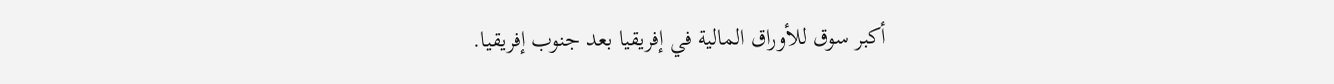أكبر سوق للأوراق المالية في إفريقيا بعد جنوب إفريقيا.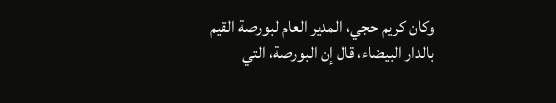وكان كريم حجي، المدير العام لبورصة القيم بالدار البيضاء، قال إن البورصة، التي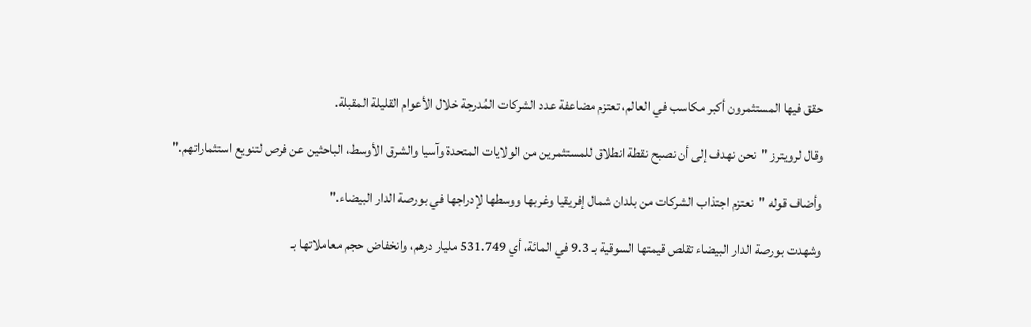حقق فيها المستثمرون أكبر مكاسب في العالم، تعتزم مضاعفة عدد الشركات المُدرجة خلال الأعوام القليلة المقبلة.

وقال لرويترز "نحن نهدف إلى أن نصبح نقطة انطلاق للمستثمرين من الولايات المتحدة وآسيا والشرق الأوسط، الباحثين عن فرص لتنويع استثماراتهم."

وأضاف قوله "نعتزم اجتذاب الشركات من بلدان شمال إفريقيا وغربها ووسطها لإدراجها في بورصة الدار البيضاء."

وشهدت بورصة الدار البيضاء تقلص قيمتها السوقية بـ 9.3 في المائة، أي 531.749 مليار درهم، وانخفاض حجم معاملاتها بـ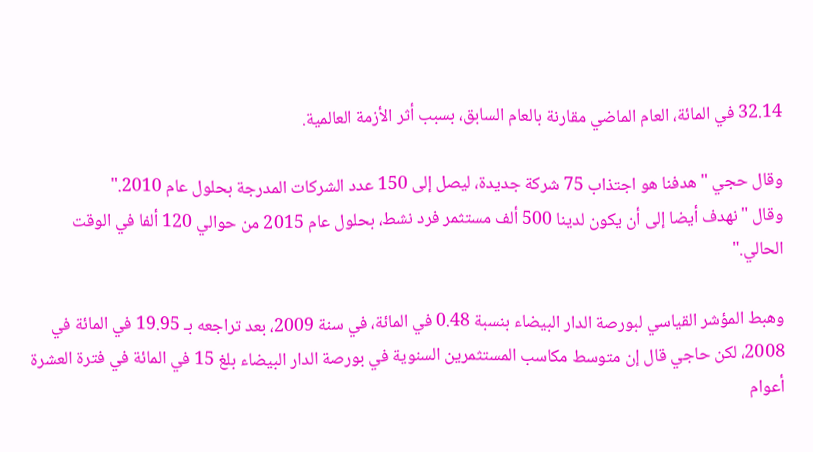32.14 في المائة، العام الماضي مقارنة بالعام السابق، بسبب أثر الأزمة العالمية.

وقال حجي "هدفنا هو اجتذاب 75 شركة جديدة، ليصل إلى 150 عدد الشركات المدرجة بحلول عام 2010."
وقال "نهدف أيضا إلى أن يكون لدينا 500 ألف مستثمر فرد نشط، بحلول عام 2015 من حوالي 120 ألفا في الوقت الحالي."

وهبط المؤشر القياسي لبورصة الدار البيضاء بنسبة 0.48 في المائة، في سنة 2009، بعد تراجعه بـ 19.95 في المائة في 2008، لكن حاجي قال إن متوسط مكاسب المستثمرين السنوية في بورصة الدار البيضاء بلغ 15 في المائة في فترة العشرة أعوام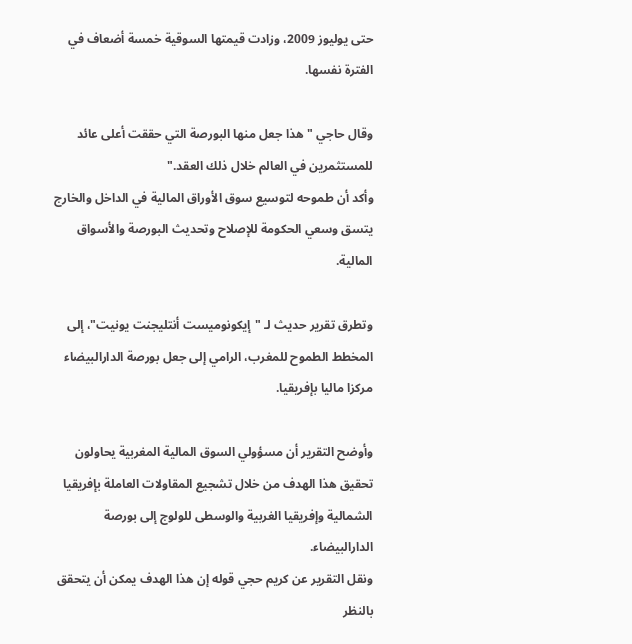حتى يوليوز 2009، وزادت قيمتها السوقية خمسة أضعاف في الفترة نفسها.

وقال حاجي "هذا جعل منها البورصة التي حققت أعلى عائد للمستثمرين في العالم خلال ذلك العقد."
وأكد أن طموحه لتوسيع سوق الأوراق المالية في الداخل والخارج يتسق وسعي الحكومة للإصلاح وتحديث البورصة والأسواق المالية.

وتطرق تقرير حديث لـ "إيكونوميست أنتليجنت يونيت"، إلى المخطط الطموح للمغرب، الرامي إلى جعل بورصة الدارالبيضاء مركزا ماليا بإفريقيا.

وأوضح التقرير أن مسؤولي السوق المالية المغربية يحاولون تحقيق هذا الهدف من خلال تشجيع المقاولات العاملة بإفريقيا الشمالية وإفريقيا الغربية والوسطى للولوج إلى بورصة الدارالبيضاء.
ونقل التقرير عن كريم حجي قوله إن هذا الهدف يمكن أن يتحقق بالنظر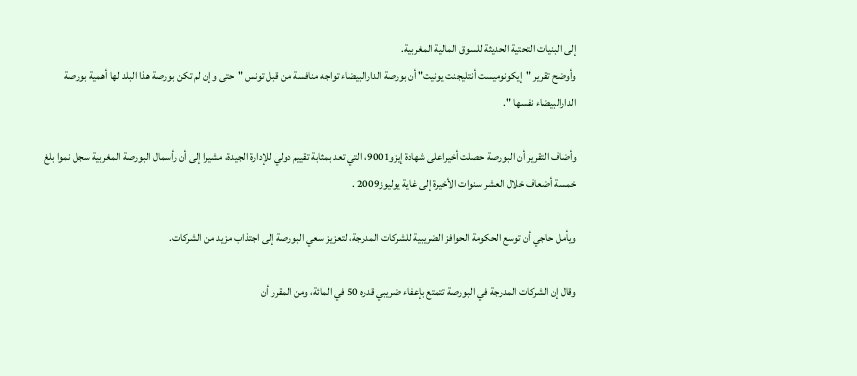إلى البنيات التحتية الحديثة للسوق المالية المغربية.
وأوضح تقرير "إيكونوميست أنتليجنت يونيت" أن بورصة الدارالبيضاء تواجه منافسة من قبل تونس "حتى وإن لم تكن بورصة هذا البلد لها أهمية بورصة الدارالبيضاء نفسها ".

وأضاف التقرير أن البورصة حصلت أخيراعلى شهادة إيزو9001، التي تعد بمثابة تقييم دولي للإدارة الجيدة، مشيرا إلى أن رأسمال البورصة المغربية سجل نموا بلغ خمسة أضعاف خلال العشر سنوات الأخيرة إلى غاية يوليوز2009 .

ويأمل حاجي أن توسع الحكومة الحوافز الضريبية للشركات المدرجة، لتعزيز سعي البورصة إلى اجتذاب مزيد من الشركات.

وقال إن الشركات المدرجة في البورصة تتمتع بإعفاء ضريبي قدره 50 في المائة، ومن المقرر أن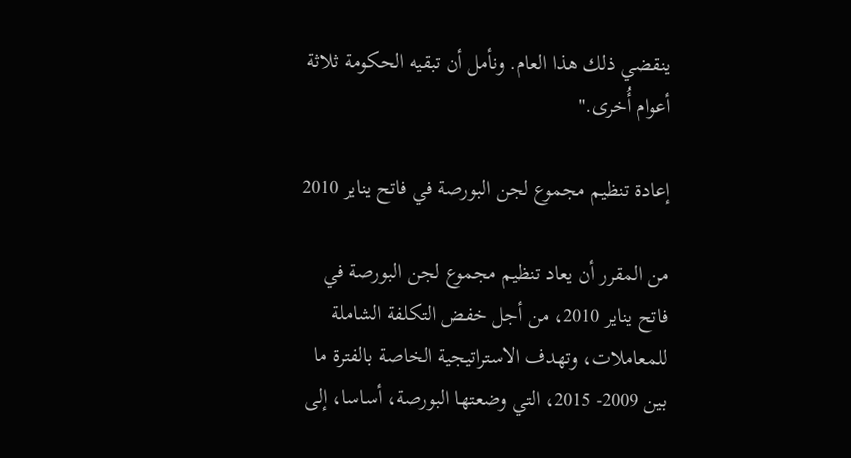ينقضي ذلك هذا العام. ونأمل أن تبقيه الحكومة ثلاثة أعوام أُخرى."

إعادة تنظيم مجموع لجن البورصة في فاتح يناير 2010

من المقرر أن يعاد تنظيم مجموع لجن البورصة في فاتح يناير 2010، من أجل خفض التكلفة الشاملة للمعاملات، وتهدف الاستراتيجية الخاصة بالفترة ما بين 2009- 2015، التي وضعتها البورصة، أساسا، إلى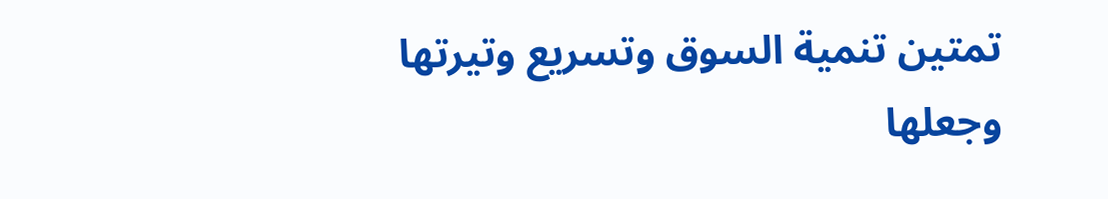تمتين تنمية السوق وتسريع وتيرتها وجعلها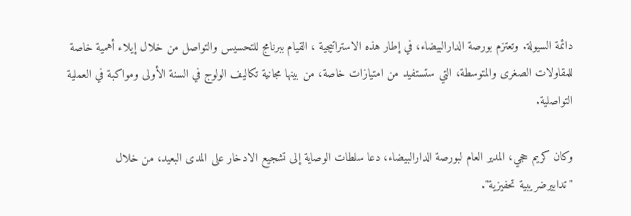دائمة السيولة. وتعتزم بورصة الدارالبيضاء، في إطار هذه الاستراتيجية ، القيام ببرنامج للتحسيس والتواصل من خلال إيلاء أهمية خاصة للمقاولات الصغرى والمتوسطة، التي ستستفيد من امتيازات خاصة، من بينها مجانية تكاليف الولوج في السنة الأولى ومواكبة في العملية التواصلية.

وكان كريم حجي، المدير العام لبورصة الدارالبيضاء، دعا سلطات الوصاية إلى تشجيع الادخار على المدى البعيد، من خلال "تدابيرضريبية تحفيزية".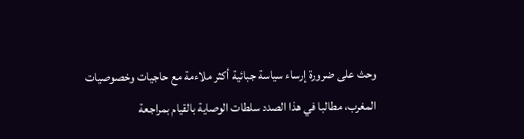وحث على ضرورة إرساء سياسة جبائية أكثر ملاءمة مع حاجيات وخصوصيات المغرب، مطالبا في هذا الصدد سلطات الوصاية بالقيام بمراجعة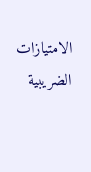الامتيازات الضريبية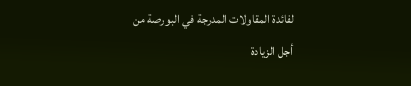لفائدة المقاولات المدرجة في البورصة من أجل الزيادة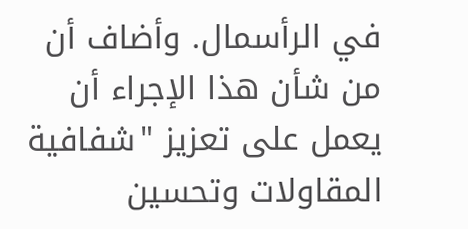في الرأسمال. وأضاف أن من شأن هذا الإجراء أن يعمل على تعزيز "شفافية المقاولات وتحسين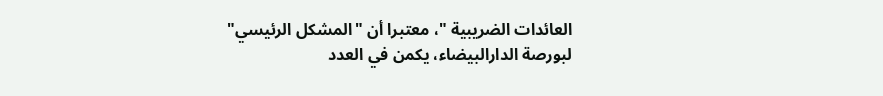العائدات الضريبية "، معتبرا أن "المشكل الرئيسي" لبورصة الدارالبيضاء، يكمن في العدد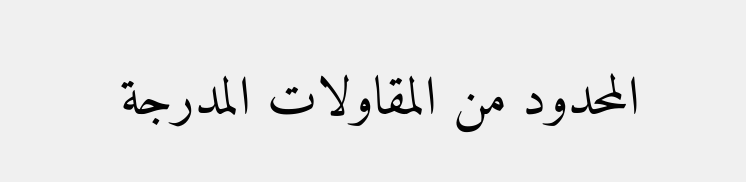المحدود من المقاولات المدرجة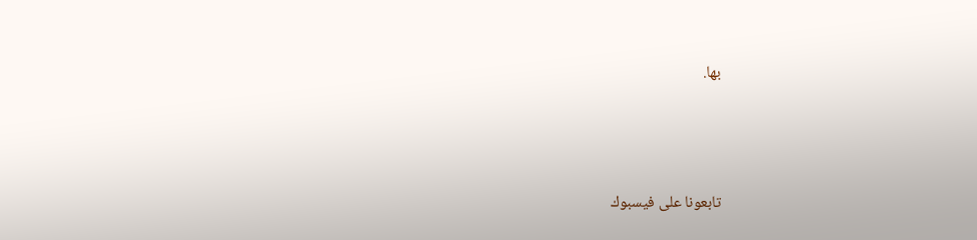بها.




تابعونا على فيسبوك